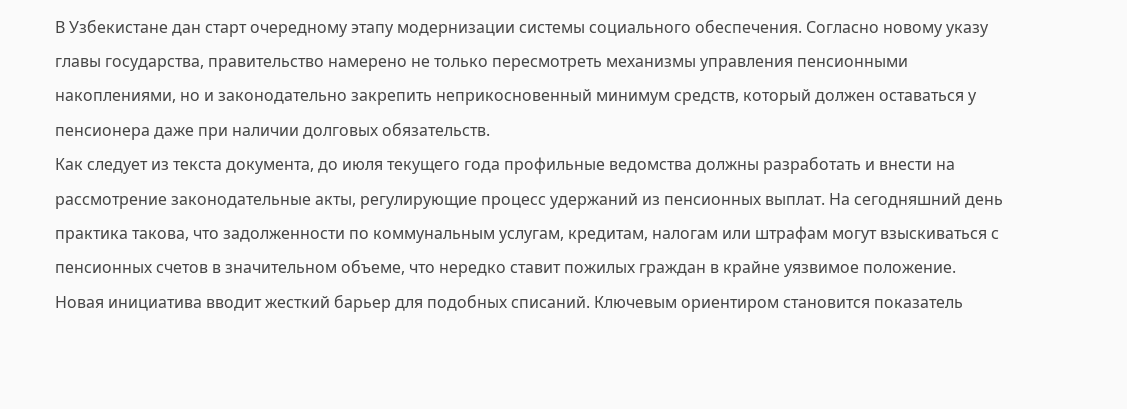В Узбекистане дан старт очередному этапу модернизации системы социального обеспечения. Согласно новому указу главы государства, правительство намерено не только пересмотреть механизмы управления пенсионными накоплениями, но и законодательно закрепить неприкосновенный минимум средств, который должен оставаться у пенсионера даже при наличии долговых обязательств.
Как следует из текста документа, до июля текущего года профильные ведомства должны разработать и внести на рассмотрение законодательные акты, регулирующие процесс удержаний из пенсионных выплат. На сегодняшний день практика такова, что задолженности по коммунальным услугам, кредитам, налогам или штрафам могут взыскиваться с пенсионных счетов в значительном объеме, что нередко ставит пожилых граждан в крайне уязвимое положение.
Новая инициатива вводит жесткий барьер для подобных списаний. Ключевым ориентиром становится показатель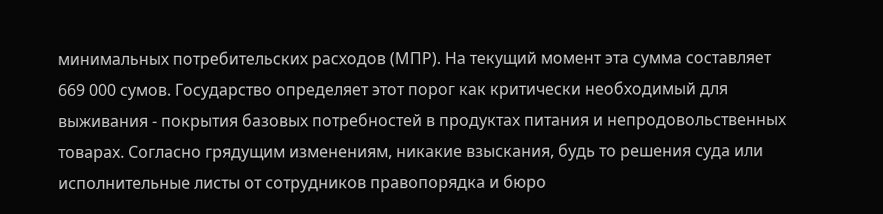минимальных потребительских расходов (МПР). На текущий момент эта сумма составляет 669 000 сумов. Государство определяет этот порог как критически необходимый для выживания - покрытия базовых потребностей в продуктах питания и непродовольственных товарах. Согласно грядущим изменениям, никакие взыскания, будь то решения суда или исполнительные листы от сотрудников правопорядка и бюро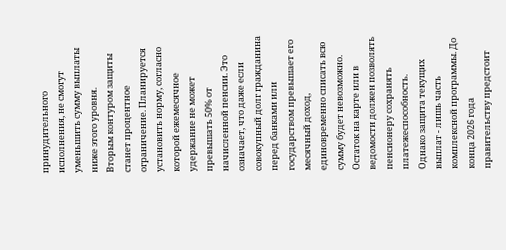принудительного исполнения, не смогут уменьшить сумму выплаты ниже этого уровня.
Вторым контуром защиты станет процентное ограничение. Планируется установить норму, согласно которой ежемесячное удержание не может превышать 50% от начисленной пенсии. Это означает, что даже если совокупный долг гражданина перед банками или государством превышает его месячный доход, единовременно списать всю сумму будет невозможно. Остаток на карте или в ведомости должен позволять пенсионеру сохранять платежеспособность.
Однако защита текущих выплат - лишь часть комплексной программы. До конца 2026 года правительству предстоит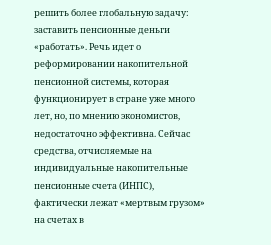решить более глобальную задачу: заставить пенсионные деньги «работать». Речь идет о реформировании накопительной пенсионной системы, которая функционирует в стране уже много лет, но, по мнению экономистов, недостаточно эффективна. Сейчас средства, отчисляемые на индивидуальные накопительные пенсионные счета (ИНПС), фактически лежат «мертвым грузом» на счетах в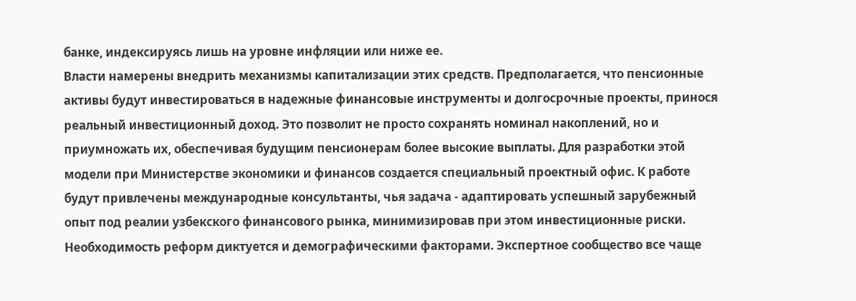банке, индексируясь лишь на уровне инфляции или ниже ее.
Власти намерены внедрить механизмы капитализации этих средств. Предполагается, что пенсионные активы будут инвестироваться в надежные финансовые инструменты и долгосрочные проекты, принося реальный инвестиционный доход. Это позволит не просто сохранять номинал накоплений, но и приумножать их, обеспечивая будущим пенсионерам более высокие выплаты. Для разработки этой модели при Министерстве экономики и финансов создается специальный проектный офис. К работе будут привлечены международные консультанты, чья задача - адаптировать успешный зарубежный опыт под реалии узбекского финансового рынка, минимизировав при этом инвестиционные риски.
Необходимость реформ диктуется и демографическими факторами. Экспертное сообщество все чаще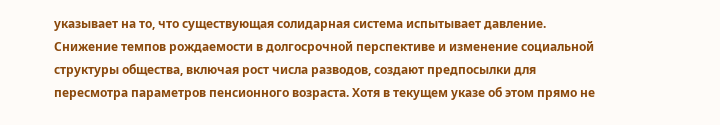указывает на то, что существующая солидарная система испытывает давление. Снижение темпов рождаемости в долгосрочной перспективе и изменение социальной структуры общества, включая рост числа разводов, создают предпосылки для пересмотра параметров пенсионного возраста. Хотя в текущем указе об этом прямо не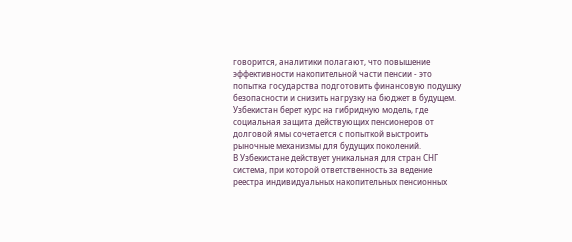говорится, аналитики полагают, что повышение эффективности накопительной части пенсии - это попытка государства подготовить финансовую подушку безопасности и снизить нагрузку на бюджет в будущем.
Узбекистан берет курс на гибридную модель, где социальная защита действующих пенсионеров от долговой ямы сочетается с попыткой выстроить рыночные механизмы для будущих поколений.
В Узбекистане действует уникальная для стран СНГ система, при которой ответственность за ведение реестра индивидуальных накопительных пенсионных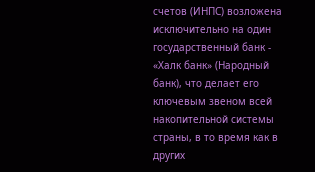счетов (ИНПС) возложена исключительно на один государственный банк - «Халк банк» (Народный банк), что делает его ключевым звеном всей накопительной системы страны, в то время как в других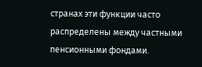странах эти функции часто распределены между частными пенсионными фондами.